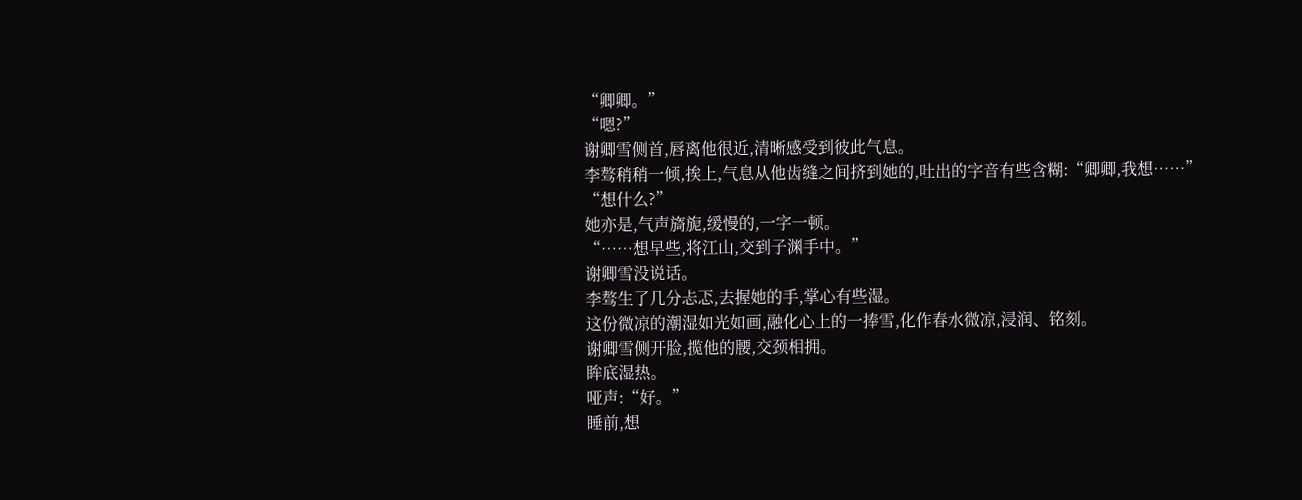“卿卿。”
“嗯?”
谢卿雪侧首,唇离他很近,清晰感受到彼此气息。
李骜稍稍一倾,挨上,气息从他齿缝之间挤到她的,吐出的字音有些含糊:“卿卿,我想……”
“想什么?”
她亦是,气声旖旎,缓慢的,一字一顿。
“……想早些,将江山,交到子渊手中。”
谢卿雪没说话。
李骜生了几分忐忑,去握她的手,掌心有些湿。
这份微凉的潮湿如光如画,融化心上的一捧雪,化作春水微凉,浸润、铭刻。
谢卿雪侧开脸,揽他的腰,交颈相拥。
眸底湿热。
哑声:“好。”
睡前,想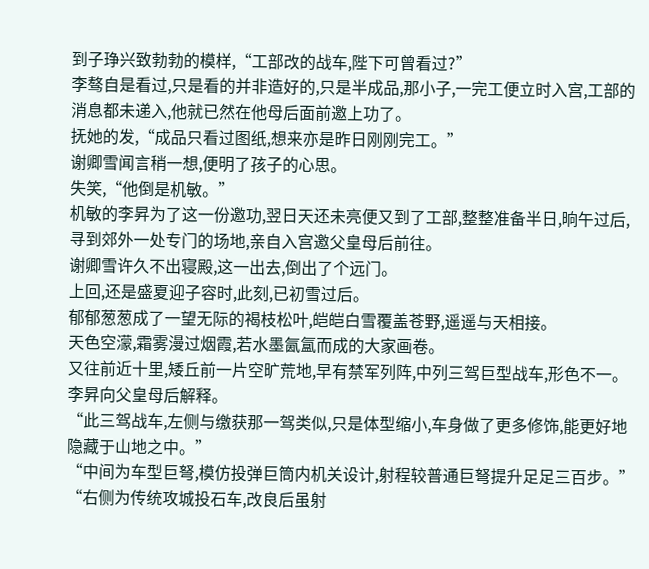到子琤兴致勃勃的模样,“工部改的战车,陛下可曾看过?”
李骜自是看过,只是看的并非造好的,只是半成品,那小子,一完工便立时入宫,工部的消息都未递入,他就已然在他母后面前邀上功了。
抚她的发,“成品只看过图纸,想来亦是昨日刚刚完工。”
谢卿雪闻言稍一想,便明了孩子的心思。
失笑,“他倒是机敏。”
机敏的李昇为了这一份邀功,翌日天还未亮便又到了工部,整整准备半日,晌午过后,寻到郊外一处专门的场地,亲自入宫邀父皇母后前往。
谢卿雪许久不出寝殿,这一出去,倒出了个远门。
上回,还是盛夏迎子容时,此刻,已初雪过后。
郁郁葱葱成了一望无际的褐枝松叶,皑皑白雪覆盖苍野,遥遥与天相接。
天色空濛,霜雾漫过烟霞,若水墨氤氲而成的大家画卷。
又往前近十里,矮丘前一片空旷荒地,早有禁军列阵,中列三驾巨型战车,形色不一。
李昇向父皇母后解释。
“此三驾战车,左侧与缴获那一驾类似,只是体型缩小,车身做了更多修饰,能更好地隐藏于山地之中。”
“中间为车型巨弩,模仿投弹巨筒内机关设计,射程较普通巨弩提升足足三百步。”
“右侧为传统攻城投石车,改良后虽射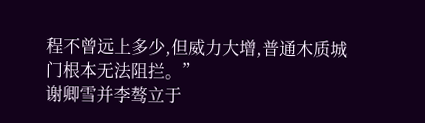程不曾远上多少,但威力大增,普通木质城门根本无法阻拦。”
谢卿雪并李骜立于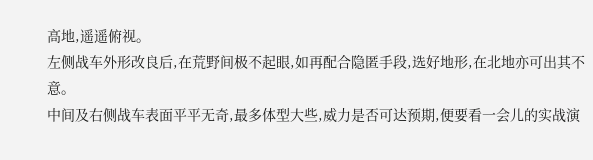高地,遥遥俯视。
左侧战车外形改良后,在荒野间极不起眼,如再配合隐匿手段,选好地形,在北地亦可出其不意。
中间及右侧战车表面平平无奇,最多体型大些,威力是否可达预期,便要看一会儿的实战演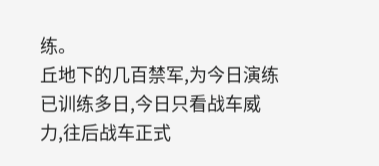练。
丘地下的几百禁军,为今日演练已训练多日,今日只看战车威力,往后战车正式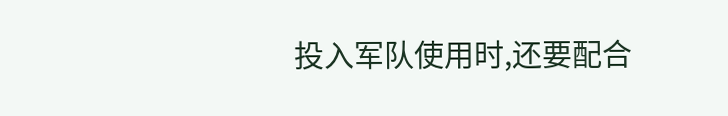投入军队使用时,还要配合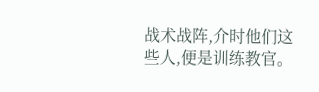战术战阵,介时他们这些人,便是训练教官。